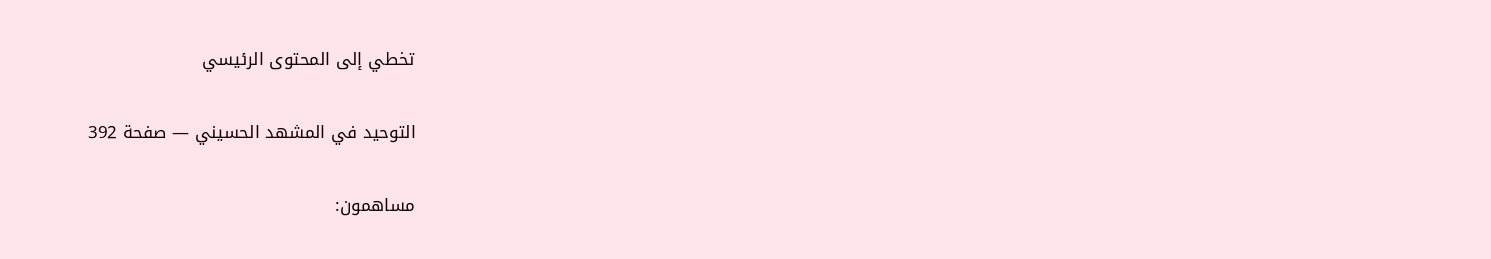تخطي إلى المحتوى الرئيسي

التوحيد في المشهد الحسيني — صفحة 392

مساهمون: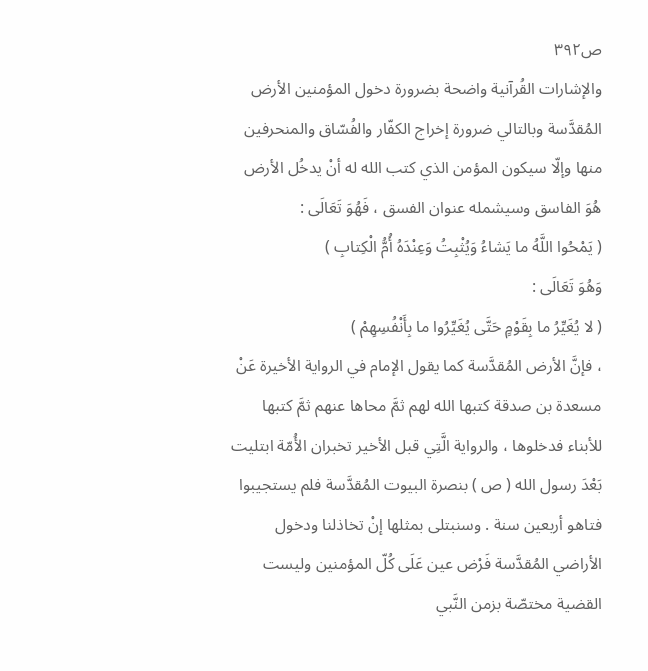ص٣٩٢
والإشارات القُرآنية واضحة بضرورة دخول المؤمنين الأرض المُقدَّسة وبالتالي ضرورة إخراج الكفّار والفُسّاق والمنحرفين منها وإلّا سيكون المؤمن الذي كتب الله له أنْ يدخُل الأرض هُوَ الفاسق وسيشمله عنوان الفسق ، فَهُوَ تَعَالَى :
( يَمْحُوا اللَّهُ ما يَشاءُ وَيُثْبِتُ وَعِنْدَهُ أُمُّ الْكِتابِ )
وَهُوَ تَعَالَى :
( لا يُغَيِّرُ ما بِقَوْمٍ حَتَّى يُغَيِّرُوا ما بِأَنْفُسِهِمْ )
، فإنَّ الأرض المُقدَّسة كما يقول الإمام في الرواية الأخيرة عَنْ مسعدة بن صدقة كتبها الله لهم ثمَّ محاها عنهم ثمَّ كتبها للأبناء فدخلوها ، والرواية الَّتِي قبل الأخير تخبران الأُمّة ابتليت بَعْدَ رسول الله ( ص ) بنصرة البيوت المُقدَّسة فلم يستجيبوا فتاهو أربعين سنة . وسنبتلى بمثلها إنْ تخاذلنا ودخول الأراضي المُقدَّسة فَرْض عين عَلَى كُلّ المؤمنين وليست القضية مختصّة بزمن النَّبي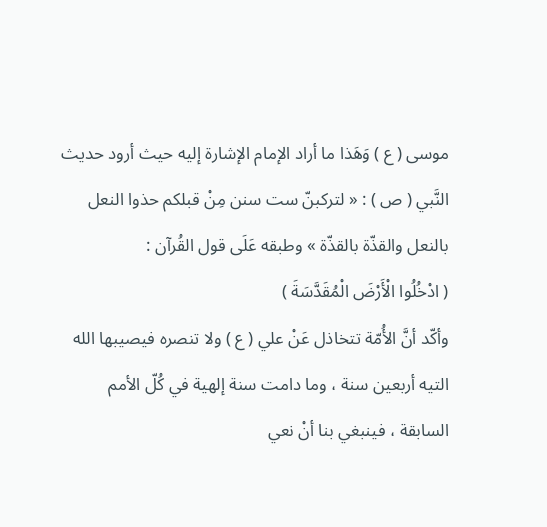موسى ( ع ) وَهَذا ما أراد الإمام الإشارة إليه حيث أرود حديث النَّبي ( ص ) : « لتركبنّ ست سنن مِنْ قبلكم حذوا النعل بالنعل والقذّة بالقذّة » وطبقه عَلَى قول القُرآن :
( ادْخُلُوا الْأَرْضَ الْمُقَدَّسَةَ )
وأكّد أنَّ الأُمّة تتخاذل عَنْ علي ( ع ) ولا تنصره فيصيبها الله التيه أربعين سنة ، وما دامت سنة إلهية في كُلّ الأمم السابقة ، فينبغي بنا أنْ نعي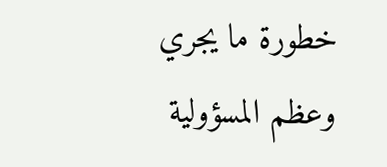خطورة ما يجري وعظم المسؤولية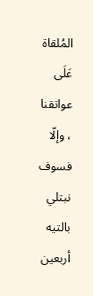المُلقاة عَلَى عواتقنا ، وإلّا فسوف نبتلي بالتيه أربعين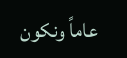عاماً ونكون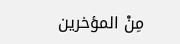مِنْ المؤخرين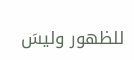للظهور وليسَ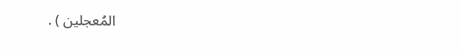المُعجلين ) .